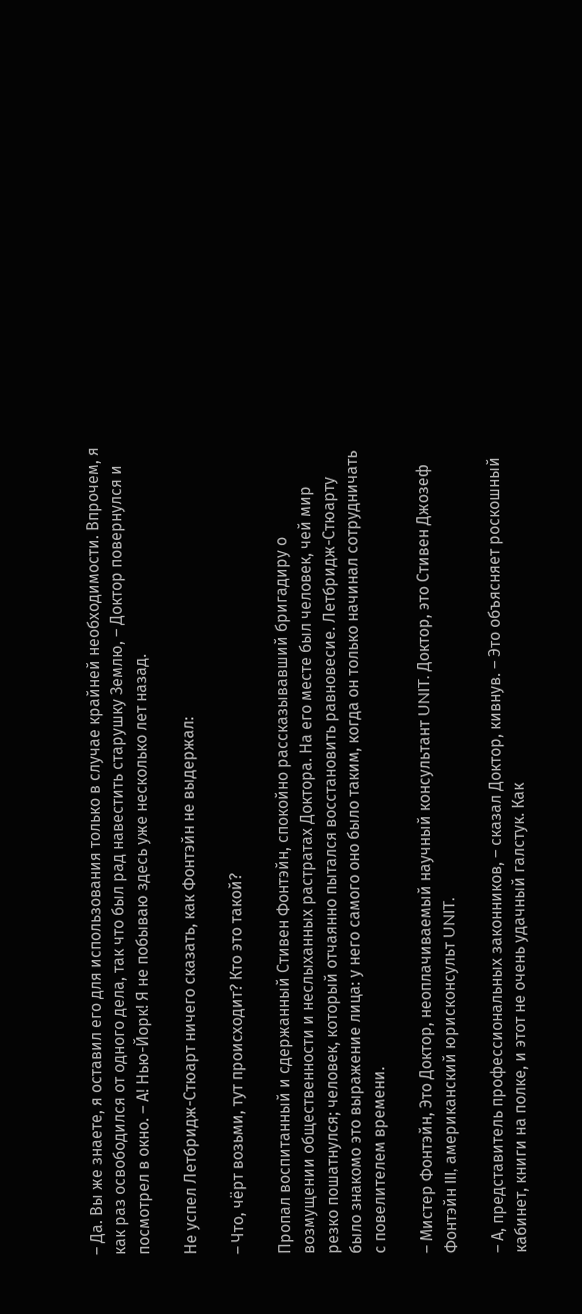– Да. Вы же знаете, я оставил его для использования только в случае крайней необходимости. Впрочем, я как раз освободился от одного дела, так что был рад навестить старушку Землю, – Доктор повернулся и посмотрел в окно. – А! Нью-Йорк! Я не побываю здесь уже несколько лет назад.

Не успел Летбридж-Стюарт ничего сказать, как Фонтэйн не выдержал:

– Что, чёрт возьми, тут происходит? Кто это такой?

Пропал воспитанный и сдержанный Стивен Фонтэйн, спокойно рассказывавший бригадиру о возмущении общественности и неслыханных растратах Доктора. На его месте был человек, чей мир резко пошатнулся; человек, который отчаянно пытался восстановить равновесие. Летбридж-Стюарту было знакомо это выражение лица: у него самого оно было таким, когда он только начинал сотрудничать с повелителем времени.

– Мистер Фонтэйн, Это Доктор, неоплачиваемый научный консультант UNIT. Доктор, это Стивен Джозеф Фонтэйн III, американский юрисконсульт UNIT.

– А, представитель профессиональных законников, – сказал Доктор, кивнув. – Это объясняет роскошный кабинет, книги на полке, и этот не очень удачный галстук. Как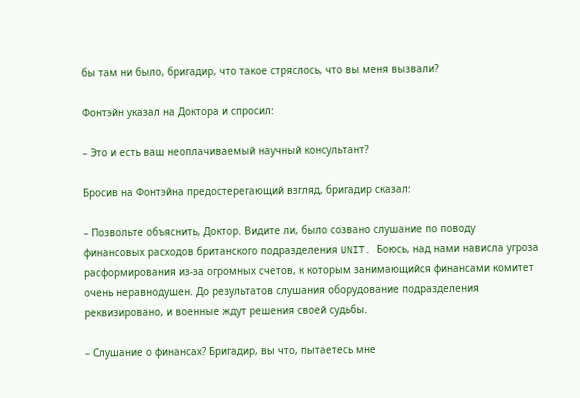бы там ни было, бригадир, что такое стряслось, что вы меня вызвали?

Фонтэйн указал на Доктора и спросил:

– Это и есть ваш неоплачиваемый научный консультант?

Бросив на Фонтэйна предостерегающий взгляд, бригадир сказал:

– Позвольте объяснить, Доктор. Видите ли, было созвано слушание по поводу финансовых расходов британского подразделения UNIT. Боюсь, над нами нависла угроза расформирования из-за огромных счетов, к которым занимающийся финансами комитет очень неравнодушен. До результатов слушания оборудование подразделения реквизировано, и военные ждут решения своей судьбы.

– Слушание о финансах? Бригадир, вы что, пытаетесь мне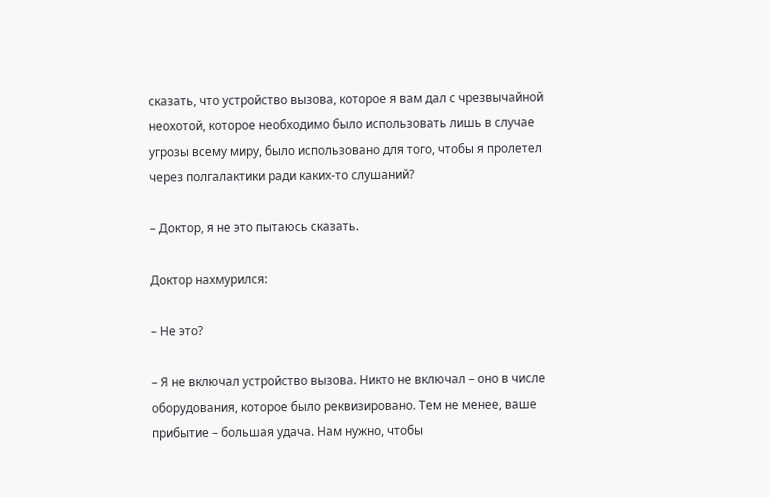сказать, что устройство вызова, которое я вам дал с чрезвычайной неохотой, которое необходимо было использовать лишь в случае угрозы всему миру, было использовано для того, чтобы я пролетел через полгалактики ради каких-то слушаний?

– Доктор, я не это пытаюсь сказать.

Доктор нахмурился:

– Не это?

– Я не включал устройство вызова. Никто не включал – оно в числе оборудования, которое было реквизировано. Тем не менее, ваше прибытие – большая удача. Нам нужно, чтобы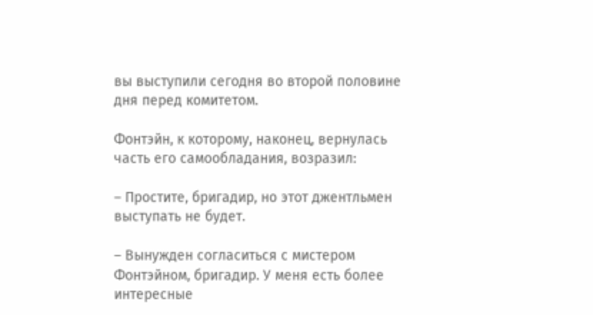вы выступили сегодня во второй половине дня перед комитетом.

Фонтэйн, к которому, наконец, вернулась часть его самообладания, возразил:

– Простите, бригадир, но этот джентльмен выступать не будет.

– Вынужден согласиться с мистером Фонтэйном, бригадир. У меня есть более интересные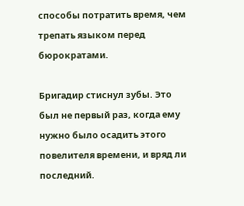способы потратить время, чем трепать языком перед бюрократами.

Бригадир стиснул зубы. Это был не первый раз, когда ему нужно было осадить этого повелителя времени, и вряд ли последний.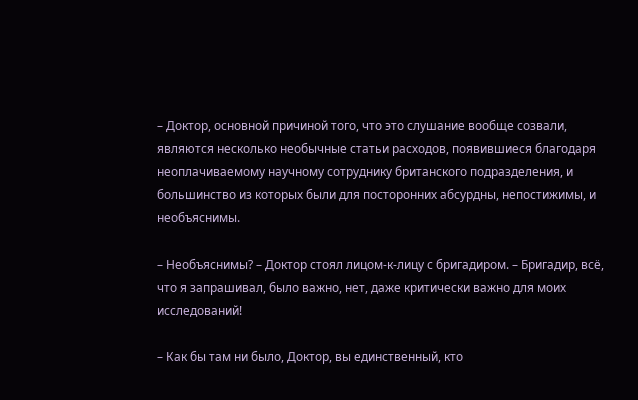– Доктор, основной причиной того, что это слушание вообще созвали, являются несколько необычные статьи расходов, появившиеся благодаря неоплачиваемому научному сотруднику британского подразделения, и большинство из которых были для посторонних абсурдны, непостижимы, и необъяснимы.

– Необъяснимы? – Доктор стоял лицом-к-лицу с бригадиром. – Бригадир, всё, что я запрашивал, было важно, нет, даже критически важно для моих исследований!

– Как бы там ни было, Доктор, вы единственный, кто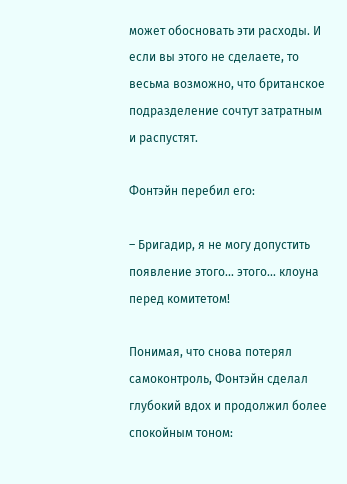может обосновать эти расходы. И если вы этого не сделаете, то весьма возможно, что британское подразделение сочтут затратным и распустят.

Фонтэйн перебил его:

– Бригадир, я не могу допустить появление этого... этого... клоуна перед комитетом!

Понимая, что снова потерял самоконтроль, Фонтэйн сделал глубокий вдох и продолжил более спокойным тоном: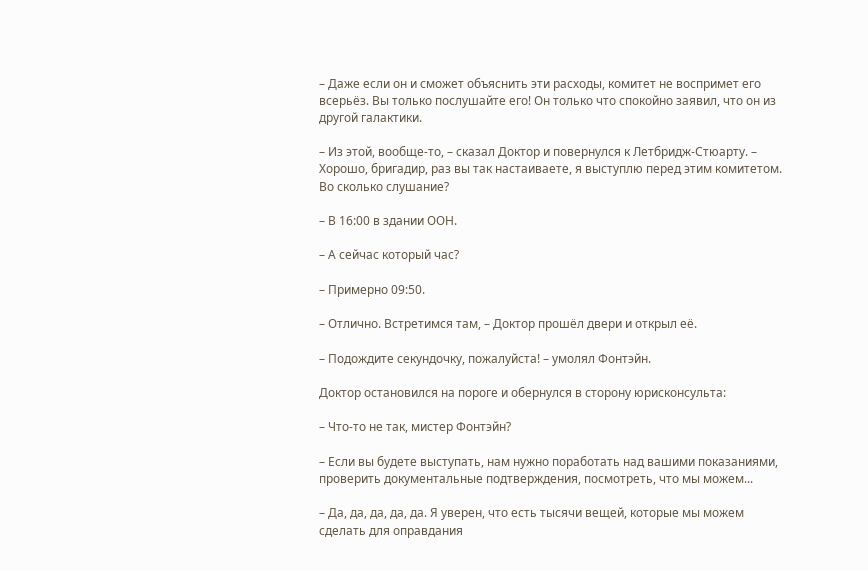– Даже если он и сможет объяснить эти расходы, комитет не воспримет его всерьёз. Вы только послушайте его! Он только что спокойно заявил, что он из другой галактики.

– Из этой, вообще-то, – сказал Доктор и повернулся к Летбридж-Стюарту. – Хорошо, бригадир, раз вы так настаиваете, я выступлю перед этим комитетом. Во сколько слушание?

– В 16:00 в здании ООН.

– А сейчас который час?

– Примерно 09:50.

– Отлично. Встретимся там, – Доктор прошёл двери и открыл её.

– Подождите секундочку, пожалуйста! – умолял Фонтэйн.

Доктор остановился на пороге и обернулся в сторону юрисконсульта:

– Что-то не так, мистер Фонтэйн?

– Если вы будете выступать, нам нужно поработать над вашими показаниями, проверить документальные подтверждения, посмотреть, что мы можем...

– Да, да, да, да, да. Я уверен, что есть тысячи вещей, которые мы можем сделать для оправдания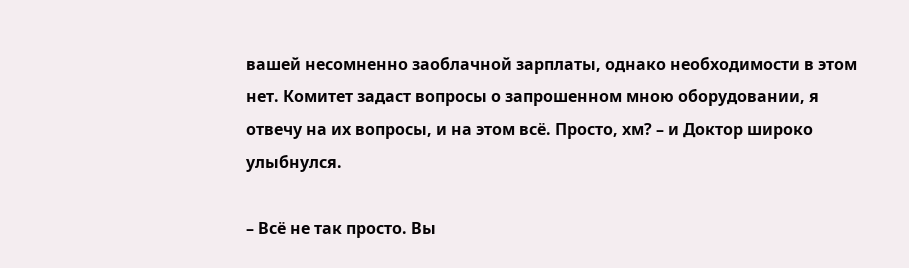вашей несомненно заоблачной зарплаты, однако необходимости в этом нет. Комитет задаст вопросы о запрошенном мною оборудовании, я отвечу на их вопросы, и на этом всё. Просто, хм? – и Доктор широко улыбнулся.

– Всё не так просто. Вы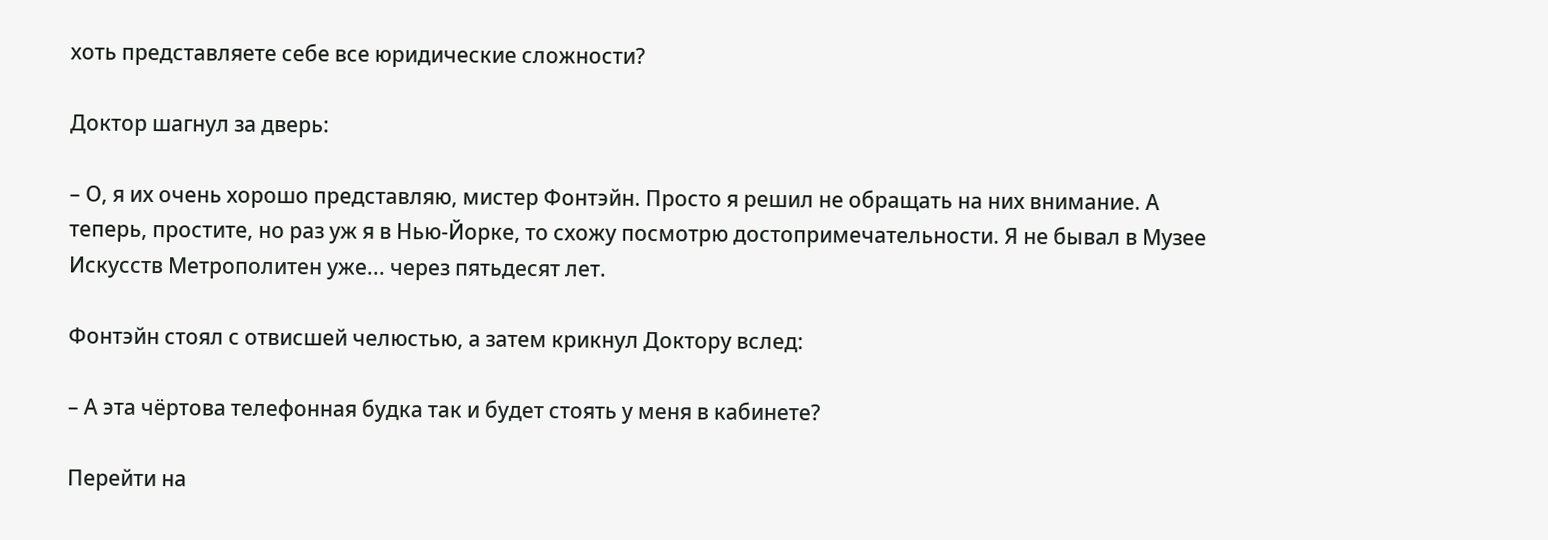хоть представляете себе все юридические сложности?

Доктор шагнул за дверь:

– О, я их очень хорошо представляю, мистер Фонтэйн. Просто я решил не обращать на них внимание. А теперь, простите, но раз уж я в Нью-Йорке, то схожу посмотрю достопримечательности. Я не бывал в Музее Искусств Метрополитен уже... через пятьдесят лет.

Фонтэйн стоял с отвисшей челюстью, а затем крикнул Доктору вслед:

– А эта чёртова телефонная будка так и будет стоять у меня в кабинете?

Перейти на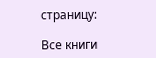страницу:

Все книги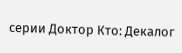серии Доктор Кто: Декалог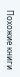Похожие книги